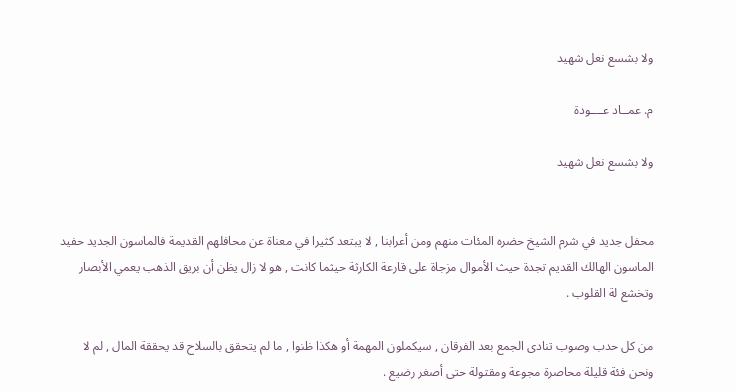ولا بشسع نعل شهيد

م. عمــاد عــــودة

ولا بشسع نعل شهيد


محفل جديد في شرم الشيخ حضره المئات منهم ومن أعرابنا , لا يبتعد كثيرا في معناة عن محافلهم القديمة فالماسون الجديد حفيد الماسون الهالك القديم تجدة حيث الأموال مزجاة على قارعة الكارثة حيثما كانت , هو لا زال يظن أن بريق الذهب يعمي الأبصار وتخشع لة القلوب .

من كل حدب وصوب تنادى الجمع بعد الفرقان , سيكملون المهمة أو هكذا ظنوا , ما لم يتحقق بالسلاح قد يحققة المال , لم لا ونحن فئة قليلة محاصرة مجوعة ومقتولة حتى أصغر رضيع .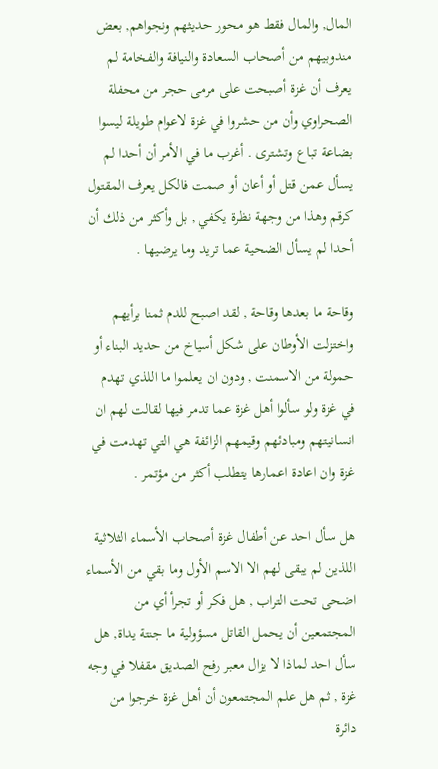المال, والمال فقط هو محور حديثهم ونجواهم, بعض مندوبيهم من أصحاب السعادة والنيافة والفخامة لم يعرف أن غزة أصبحت على مرمى حجر من محفلة الصحراوي وأن من حشروا في غزة لاعوام طويلة ليسوا بضاعة تباع وتشترى . أغرب ما في الأمر أن أحدا لم يسأل عمن قتل أو أعان أو صمت فالكل يعرف المقتول كرقم وهذا من وجهة نظرة يكفي , بل وأكثر من ذلك أن أحدا لم يسأل الضحية عما تريد وما يرضيها .

وقاحة ما بعدها وقاحة , لقد اصبح للدم ثمنا برأيهم واختزلت الأوطان على شكل أسياخ من حديد البناء أو حمولة من الاسمنت , ودون ان يعلموا ما اللذي تهدم في غزة ولو سألوا أهل غزة عما تدمر فيها لقالت لهم ان انسانيتهم ومبادئهم وقيمهم الزائفة هي التي تهدمت في غزة وان اعادة اعمارها يتطلب أكثر من مؤتمر .

هل سأل احد عن أطفال غزة أصحاب الأسماء الثلاثية اللذين لم يبقى لهم الا الاسم الأول وما بقي من الأسماء اضحى تحت التراب , هل فكر أو تجرأ أي من المجتمعين أن يحمل القاتل مسؤولية ما جنتة يداة, هل سأل احد لماذا لا يزال معبر رفح الصديق مقفلا في وجه غزة , ثم هل علم المجتمعون أن أهل غزة خرجوا من دائرة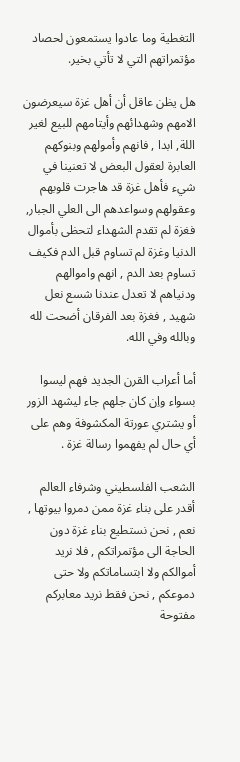التغطية وما عادوا يستمعون لحصاد مؤتمراتهم التي لا تأتي بخير.

هل يظن عاقل أن أهل غزة سيعرضون الامهم وشهدائهم وأيتامهم للبيع لغير اللة, ابدا , فانهم وأمولهم وبنوكهم العابرة لعقول البعض لا تعنينا في شيء فأهل غزة قد هاجرت قلوبهم وعقولهم وسواعدهم الى العلي الجبار, فغزة لم تقدم الشهداء لتحظى بأموال الدنيا وغزة لم تساوم قبل الدم فكيف تساوم بعد الدم , انهم واموالهم ودنياهم لا تعدل عندنا شسع نعل شهيد , فغزة بعد الفرقان أضحت لله وبالله وفي الله.

أما أعراب القرن الجديد فهم ليسوا بسواء واِن كان جلهم جاء ليشهد الزور أو يشتري عورتة المكشوفة وهم على أي حال لم يفهموا رسالة غزة .

الشعب الفلسطيني وشرفاء العالم أقدر على بناء غزة ممن دمروا بيوتها , نعم , نحن نستطيع بناء غزة دون الحاجة الى مؤتمراتكم , فلا نريد أموالكم ولا ابتساماتكم ولا حتى دموعكم , نحن فقط نريد معابركم مفتوحة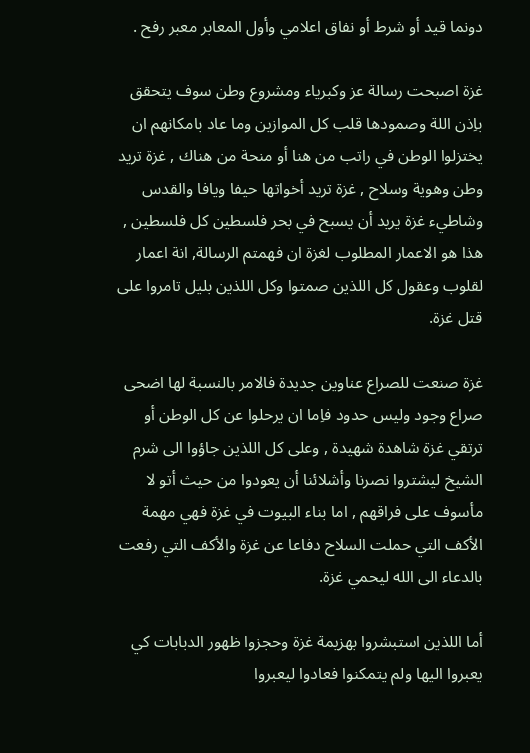دونما قيد أو شرط أو نفاق اعلامي وأول المعابر معبر رفح .

غزة اصبحت رسالة عز وكبرياء ومشروع وطن سوف يتحقق باِذن اللة وصمودها قلب كل الموازين وما عاد بامكانهم ان يختزلوا الوطن في راتب من هنا أو منحة من هناك , غزة تريد وطن وهوية وسلاح , غزة تريد أخواتها حيفا ويافا والقدس وشاطيء غزة يريد أن يسبح في بحر فلسطين كل فلسطين , هذا هو الاعمار المطلوب لغزة ان فهمتم الرسالة, انة اعمار لقلوب وعقول كل اللذين صمتوا وكل اللذين بليل تامروا على قتل غزة.

غزة صنعت للصراع عناوين جديدة فالامر بالنسبة لها اضحى صراع وجود وليس حدود فاِما ان يرحلوا عن كل الوطن أو ترتقي غزة شاهدة شهيدة , وعلى كل اللذين جاؤوا الى شرم الشيخ ليشتروا نصرنا وأشلائنا أن يعودوا من حيث أتو لا مأسوف على فراقهم , اما بناء البيوت في غزة فهي مهمة الأكف التي حملت السلاح دفاعا عن غزة والأكف التي رفعت بالدعاء الى الله ليحمي غزة.

أما اللذين استبشروا بهزيمة غزة وحجزوا ظهور الدبابات كي يعبروا اليها ولم يتمكنوا فعادوا ليعبروا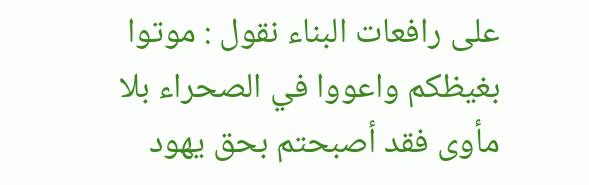على رافعات البناء نقول : موتوا بغيظكم واعووا في الصحراء بلا مأوى فقد أصبحتم بحق يهود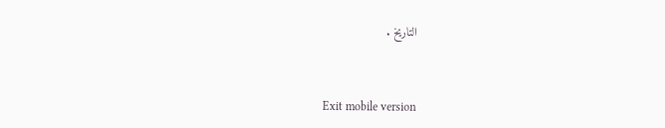التاريخ .


Exit mobile version